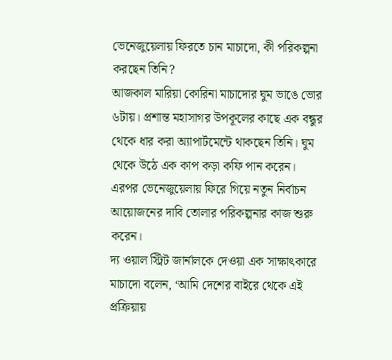ভেনেজুয়েলায় ফিরতে চান মাচাদো, কী পরিকল্পনা করছেন তিনি?
আজকাল মারিয়া কোরিনা মাচাদোর ঘুম ভাঙে ভোর ৬টায়। প্রশান্ত মহাসাগর উপকূলের কাছে এক বন্ধুর থেকে ধার করা অ্যাপার্টমেন্টে থাকছেন তিনি। ঘুম থেকে উঠে এক কাপ কড়া কফি পান করেন। এরপর ভেনেজুয়েলায় ফিরে গিয়ে নতুন নির্বাচন আয়োজনের দাবি তোলার পরিকল্পনার কাজ শুরু করেন।
দ্য ওয়াল স্ট্রিট জার্নালকে দেওয়া এক সাক্ষাৎকারে মাচাদো বলেন, ‘আমি দেশের বাইরে থেকে এই প্রক্রিয়ায়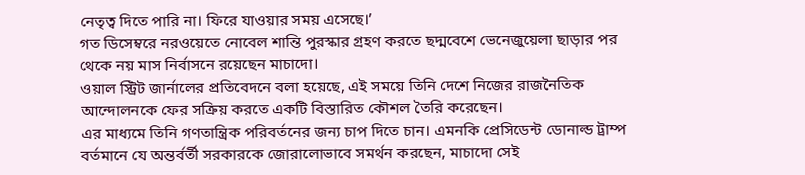নেতৃত্ব দিতে পারি না। ফিরে যাওয়ার সময় এসেছে।’
গত ডিসেম্বরে নরওয়েতে নোবেল শান্তি পুরস্কার গ্রহণ করতে ছদ্মবেশে ভেনেজুয়েলা ছাড়ার পর থেকে নয় মাস নির্বাসনে রয়েছেন মাচাদো।
ওয়াল স্ট্রিট জার্নালের প্রতিবেদনে বলা হয়েছে, এই সময়ে তিনি দেশে নিজের রাজনৈতিক আন্দোলনকে ফের সক্রিয় করতে একটি বিস্তারিত কৌশল তৈরি করেছেন।
এর মাধ্যমে তিনি গণতান্ত্রিক পরিবর্তনের জন্য চাপ দিতে চান। এমনকি প্রেসিডেন্ট ডোনাল্ড ট্রাম্প বর্তমানে যে অন্তর্বর্তী সরকারকে জোরালোভাবে সমর্থন করছেন, মাচাদো সেই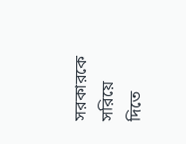সরকারকে সরিয়ে দিতে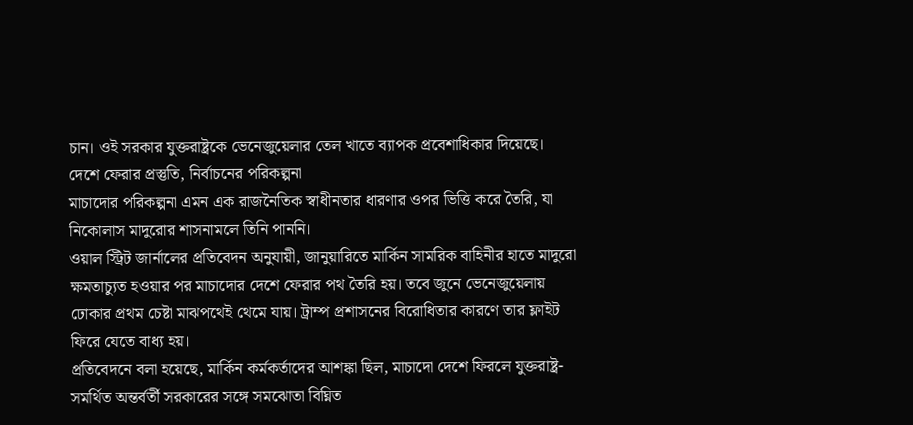চান। ওই সরকার যুক্তরাষ্ট্রকে ভেনেজুয়েলার তেল খাতে ব্যাপক প্রবেশাধিকার দিয়েছে।
দেশে ফেরার প্রস্তুতি, নির্বাচনের পরিকল্পনা
মাচাদোর পরিকল্পনা এমন এক রাজনৈতিক স্বাধীনতার ধারণার ওপর ভিত্তি করে তৈরি, যা নিকোলাস মাদুরোর শাসনামলে তিনি পাননি।
ওয়াল স্ট্রিট জার্নালের প্রতিবেদন অনুযায়ী, জানুয়ারিতে মার্কিন সামরিক বাহিনীর হাতে মাদুরো ক্ষমতাচ্যুত হওয়ার পর মাচাদোর দেশে ফেরার পথ তৈরি হয়। তবে জুনে ভেনেজুয়েলায় ঢোকার প্রথম চেষ্টা মাঝপথেই থেমে যায়। ট্রাম্প প্রশাসনের বিরোধিতার কারণে তার ফ্লাইট ফিরে যেতে বাধ্য হয়।
প্রতিবেদনে বলা হয়েছে, মার্কিন কর্মকর্তাদের আশঙ্কা ছিল, মাচাদো দেশে ফিরলে যুক্তরাষ্ট্র-সমর্থিত অন্তর্বর্তী সরকারের সঙ্গে সমঝোতা বিঘ্নিত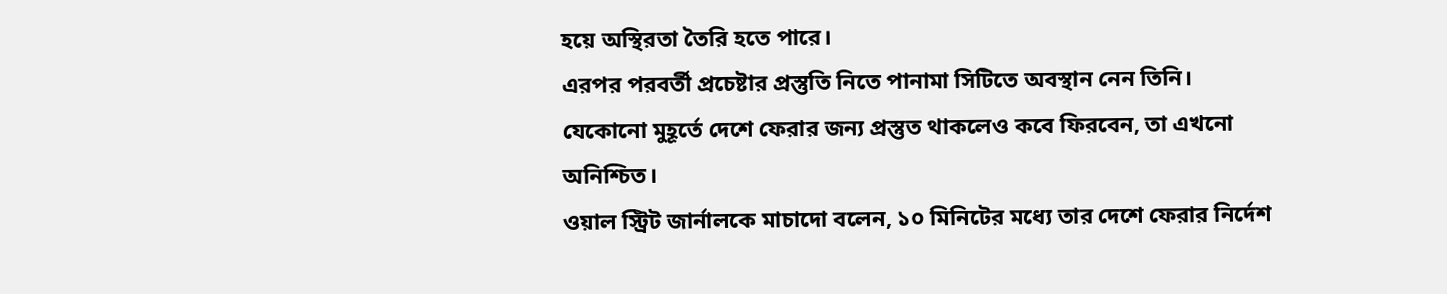হয়ে অস্থিরতা তৈরি হতে পারে।
এরপর পরবর্তী প্রচেষ্টার প্রস্তুতি নিতে পানামা সিটিতে অবস্থান নেন তিনি।
যেকোনো মুহূর্তে দেশে ফেরার জন্য প্রস্তুত থাকলেও কবে ফিরবেন, তা এখনো অনিশ্চিত।
ওয়াল স্ট্রিট জার্নালকে মাচাদো বলেন, ১০ মিনিটের মধ্যে তার দেশে ফেরার নির্দেশ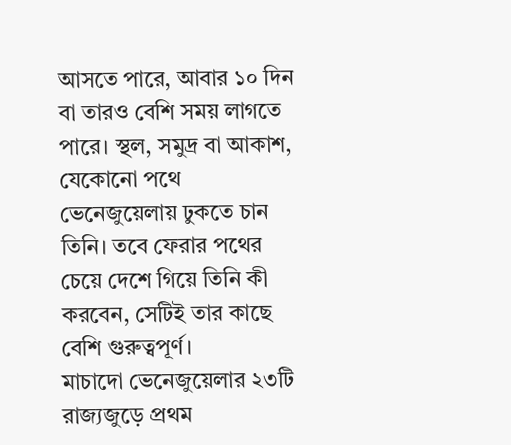আসতে পারে, আবার ১০ দিন বা তারও বেশি সময় লাগতে পারে। স্থল, সমুদ্র বা আকাশ, যেকোনো পথে ভেনেজুয়েলায় ঢুকতে চান তিনি। তবে ফেরার পথের চেয়ে দেশে গিয়ে তিনি কী করবেন, সেটিই তার কাছে বেশি গুরুত্বপূর্ণ।
মাচাদো ভেনেজুয়েলার ২৩টি রাজ্যজুড়ে প্রথম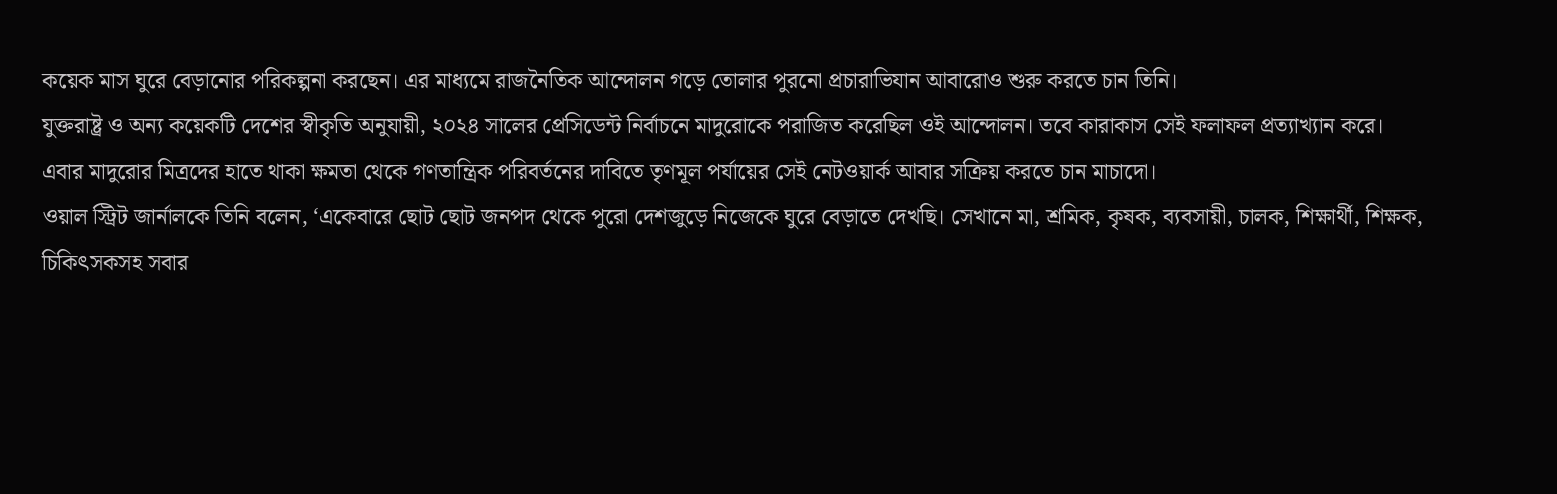কয়েক মাস ঘুরে বেড়ানোর পরিকল্পনা করছেন। এর মাধ্যমে রাজনৈতিক আন্দোলন গড়ে তোলার পুরনো প্রচারাভিযান আবারোও শুরু করতে চান তিনি।
যুক্তরাষ্ট্র ও অন্য কয়েকটি দেশের স্বীকৃতি অনুযায়ী, ২০২৪ সালের প্রেসিডেন্ট নির্বাচনে মাদুরোকে পরাজিত করেছিল ওই আন্দোলন। তবে কারাকাস সেই ফলাফল প্রত্যাখ্যান করে।
এবার মাদুরোর মিত্রদের হাতে থাকা ক্ষমতা থেকে গণতান্ত্রিক পরিবর্তনের দাবিতে তৃণমূল পর্যায়ের সেই নেটওয়ার্ক আবার সক্রিয় করতে চান মাচাদো।
ওয়াল স্ট্রিট জার্নালকে তিনি বলেন, ‘একেবারে ছোট ছোট জনপদ থেকে পুরো দেশজুড়ে নিজেকে ঘুরে বেড়াতে দেখছি। সেখানে মা, শ্রমিক, কৃষক, ব্যবসায়ী, চালক, শিক্ষার্থী, শিক্ষক, চিকিৎসকসহ সবার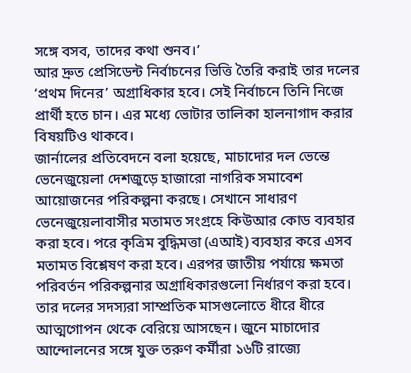সঙ্গে বসব, তাদের কথা শুনব।’
আর দ্রুত প্রেসিডেন্ট নির্বাচনের ভিত্তি তৈরি করাই তার দলের ‘প্রথম দিনের’ অগ্রাধিকার হবে। সেই নির্বাচনে তিনি নিজে প্রার্থী হতে চান। এর মধ্যে ভোটার তালিকা হালনাগাদ করার বিষয়টিও থাকবে।
জার্নালের প্রতিবেদনে বলা হয়েছে, মাচাদোর দল ভেন্তে ভেনেজুয়েলা দেশজুড়ে হাজারো নাগরিক সমাবেশ আয়োজনের পরিকল্পনা করছে। সেখানে সাধারণ ভেনেজুয়েলাবাসীর মতামত সংগ্রহে কিউআর কোড ব্যবহার করা হবে। পরে কৃত্রিম বুদ্ধিমত্তা (এআই) ব্যবহার করে এসব মতামত বিশ্লেষণ করা হবে। এরপর জাতীয় পর্যায়ে ক্ষমতা পরিবর্তন পরিকল্পনার অগ্রাধিকারগুলো নির্ধারণ করা হবে।
তার দলের সদস্যরা সাম্প্রতিক মাসগুলোতে ধীরে ধীরে আত্মগোপন থেকে বেরিয়ে আসছেন। জুনে মাচাদোর আন্দোলনের সঙ্গে যুক্ত তরুণ কর্মীরা ১৬টি রাজ্যে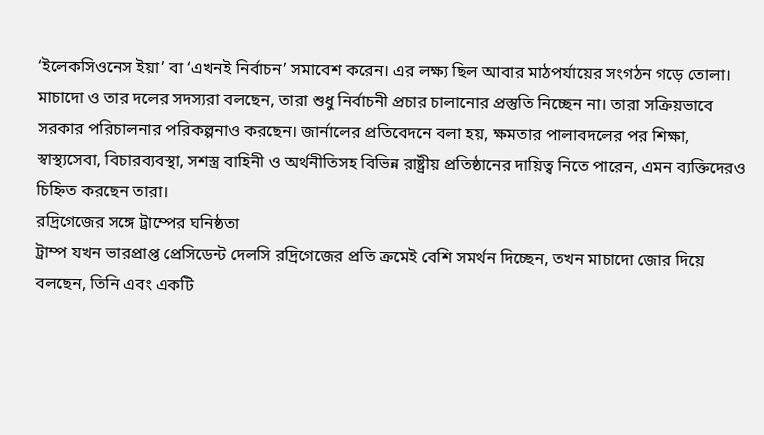‘ইলেকসিওনেস ইয়া’ বা ‘এখনই নির্বাচন’ সমাবেশ করেন। এর লক্ষ্য ছিল আবার মাঠপর্যায়ের সংগঠন গড়ে তোলা।
মাচাদো ও তার দলের সদস্যরা বলছেন, তারা শুধু নির্বাচনী প্রচার চালানোর প্রস্তুতি নিচ্ছেন না। তারা সক্রিয়ভাবে সরকার পরিচালনার পরিকল্পনাও করছেন। জার্নালের প্রতিবেদনে বলা হয়, ক্ষমতার পালাবদলের পর শিক্ষা, স্বাস্থ্যসেবা, বিচারব্যবস্থা, সশস্ত্র বাহিনী ও অর্থনীতিসহ বিভিন্ন রাষ্ট্রীয় প্রতিষ্ঠানের দায়িত্ব নিতে পারেন, এমন ব্যক্তিদেরও চিহ্নিত করছেন তারা।
রদ্রিগেজের সঙ্গে ট্রাম্পের ঘনিষ্ঠতা
ট্রাম্প যখন ভারপ্রাপ্ত প্রেসিডেন্ট দেলসি রদ্রিগেজের প্রতি ক্রমেই বেশি সমর্থন দিচ্ছেন, তখন মাচাদো জোর দিয়ে বলছেন, তিনি এবং একটি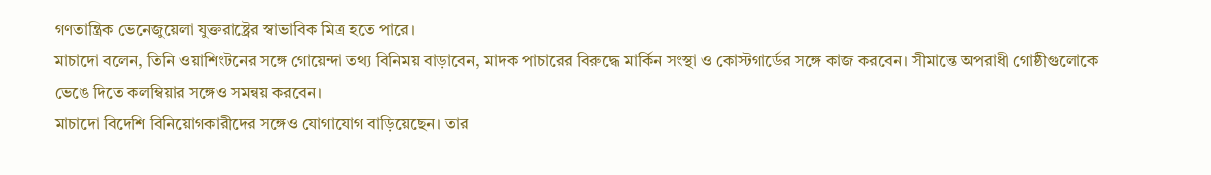গণতান্ত্রিক ভেনেজুয়েলা যুক্তরাষ্ট্রের স্বাভাবিক মিত্র হতে পারে।
মাচাদো বলেন, তিনি ওয়াশিংটনের সঙ্গে গোয়েন্দা তথ্য বিনিময় বাড়াবেন, মাদক পাচারের বিরুদ্ধে মার্কিন সংস্থা ও কোস্টগার্ডের সঙ্গে কাজ করবেন। সীমান্তে অপরাধী গোষ্ঠীগুলোকে ভেঙে দিতে কলম্বিয়ার সঙ্গেও সমন্বয় করবেন।
মাচাদো বিদেশি বিনিয়োগকারীদের সঙ্গেও যোগাযোগ বাড়িয়েছেন। তার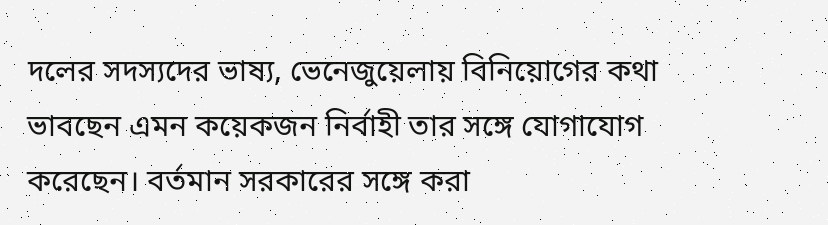দলের সদস্যদের ভাষ্য, ভেনেজুয়েলায় বিনিয়োগের কথা ভাবছেন এমন কয়েকজন নির্বাহী তার সঙ্গে যোগাযোগ করেছেন। বর্তমান সরকারের সঙ্গে করা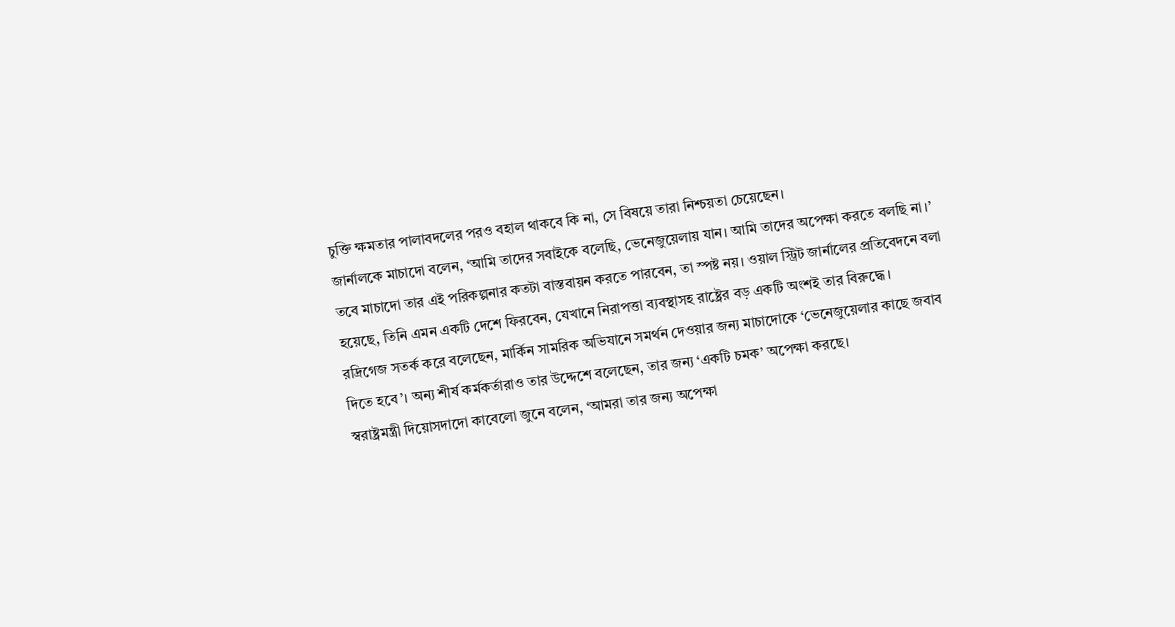চুক্তি ক্ষমতার পালাবদলের পরও বহাল থাকবে কি না, সে বিষয়ে তারা নিশ্চয়তা চেয়েছেন।
জার্নালকে মাচাদো বলেন, ‘আমি তাদের সবাইকে বলেছি, ভেনেজুয়েলায় যান। আমি তাদের অপেক্ষা করতে বলছি না।’
তবে মাচাদো তার এই পরিকল্পনার কতটা বাস্তবায়ন করতে পারবেন, তা স্পষ্ট নয়। ওয়াল স্ট্রিট জার্নালের প্রতিবেদনে বলা হয়েছে, তিনি এমন একটি দেশে ফিরবেন, যেখানে নিরাপত্তা ব্যবস্থাসহ রাষ্ট্রের বড় একটি অংশই তার বিরুদ্ধে।
রদ্রিগেজ সতর্ক করে বলেছেন, মার্কিন সামরিক অভিযানে সমর্থন দেওয়ার জন্য মাচাদোকে ‘ভেনেজুয়েলার কাছে জবাব দিতে হবে’। অন্য শীর্ষ কর্মকর্তারাও তার উদ্দেশে বলেছেন, তার জন্য ‘একটি চমক’ অপেক্ষা করছে।
স্বরাষ্ট্রমন্ত্রী দিয়োসদাদো কাবেলো জুনে বলেন, ‘আমরা তার জন্য অপেক্ষা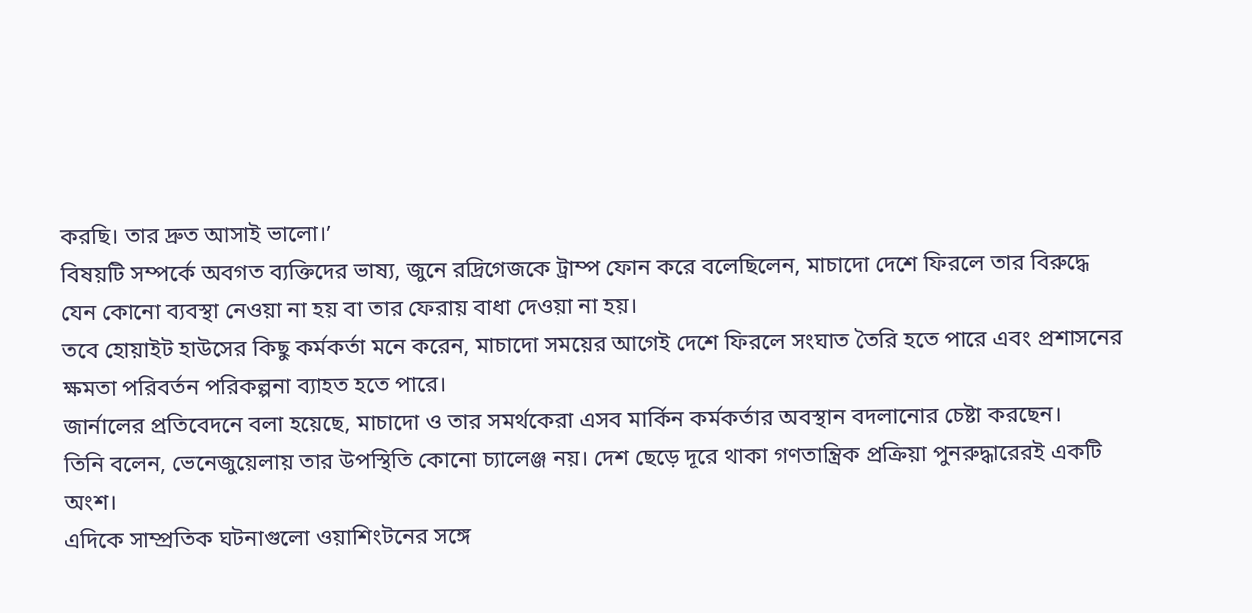করছি। তার দ্রুত আসাই ভালো।’
বিষয়টি সম্পর্কে অবগত ব্যক্তিদের ভাষ্য, জুনে রদ্রিগেজকে ট্রাম্প ফোন করে বলেছিলেন, মাচাদো দেশে ফিরলে তার বিরুদ্ধে যেন কোনো ব্যবস্থা নেওয়া না হয় বা তার ফেরায় বাধা দেওয়া না হয়।
তবে হোয়াইট হাউসের কিছু কর্মকর্তা মনে করেন, মাচাদো সময়ের আগেই দেশে ফিরলে সংঘাত তৈরি হতে পারে এবং প্রশাসনের ক্ষমতা পরিবর্তন পরিকল্পনা ব্যাহত হতে পারে।
জার্নালের প্রতিবেদনে বলা হয়েছে, মাচাদো ও তার সমর্থকেরা এসব মার্কিন কর্মকর্তার অবস্থান বদলানোর চেষ্টা করছেন।
তিনি বলেন, ভেনেজুয়েলায় তার উপস্থিতি কোনো চ্যালেঞ্জ নয়। দেশ ছেড়ে দূরে থাকা গণতান্ত্রিক প্রক্রিয়া পুনরুদ্ধারেরই একটি অংশ।
এদিকে সাম্প্রতিক ঘটনাগুলো ওয়াশিংটনের সঙ্গে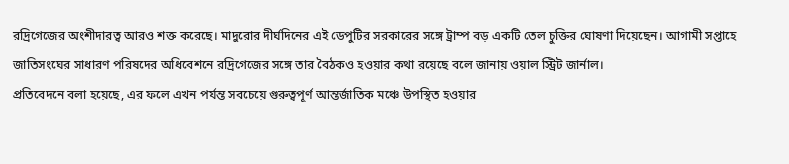রদ্রিগেজের অংশীদারত্ব আরও শক্ত করেছে। মাদুরোর দীর্ঘদিনের এই ডেপুটির সরকারের সঙ্গে ট্রাম্প বড় একটি তেল চুক্তির ঘোষণা দিয়েছেন। আগামী সপ্তাহে জাতিসংঘের সাধারণ পরিষদের অধিবেশনে রদ্রিগেজের সঙ্গে তার বৈঠকও হওয়ার কথা রয়েছে বলে জানায় ওয়াল স্ট্রিট জার্নাল।
প্রতিবেদনে বলা হয়েছে, এর ফলে এখন পর্যন্ত সবচেয়ে গুরুত্বপূর্ণ আন্তর্জাতিক মঞ্চে উপস্থিত হওয়ার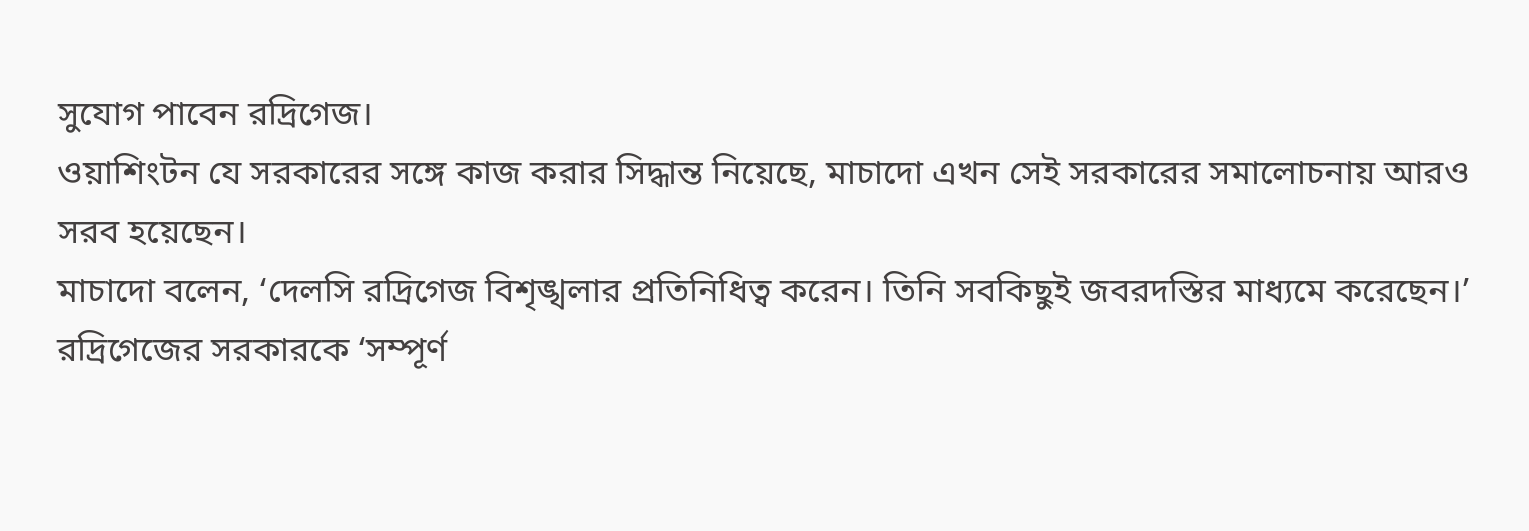সুযোগ পাবেন রদ্রিগেজ।
ওয়াশিংটন যে সরকারের সঙ্গে কাজ করার সিদ্ধান্ত নিয়েছে, মাচাদো এখন সেই সরকারের সমালোচনায় আরও সরব হয়েছেন।
মাচাদো বলেন, ‘দেলসি রদ্রিগেজ বিশৃঙ্খলার প্রতিনিধিত্ব করেন। তিনি সবকিছুই জবরদস্তির মাধ্যমে করেছেন।’
রদ্রিগেজের সরকারকে ‘সম্পূর্ণ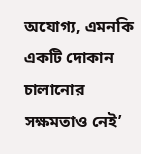অযোগ্য, এমনকি একটি দোকান চালানোর সক্ষমতাও নেই’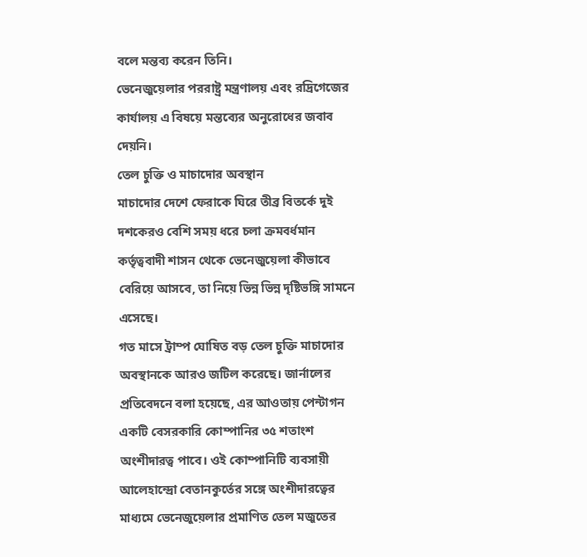বলে মন্তব্য করেন তিনি।
ভেনেজুয়েলার পররাষ্ট্র মন্ত্রণালয় এবং রদ্রিগেজের কার্যালয় এ বিষয়ে মন্তব্যের অনুরোধের জবাব দেয়নি।
তেল চুক্তি ও মাচাদোর অবস্থান
মাচাদোর দেশে ফেরাকে ঘিরে তীব্র বিতর্কে দুই দশকেরও বেশি সময় ধরে চলা ক্রমবর্ধমান কর্তৃত্ববাদী শাসন থেকে ভেনেজুয়েলা কীভাবে বেরিয়ে আসবে, তা নিয়ে ভিন্ন ভিন্ন দৃষ্টিভঙ্গি সামনে এসেছে।
গত মাসে ট্রাম্প ঘোষিত বড় তেল চুক্তি মাচাদোর অবস্থানকে আরও জটিল করেছে। জার্নালের প্রতিবেদনে বলা হয়েছে, এর আওতায় পেন্টাগন একটি বেসরকারি কোম্পানির ৩৫ শতাংশ অংশীদারত্ব পাবে। ওই কোম্পানিটি ব্যবসায়ী আলেহান্দ্রো বেতানকুর্তের সঙ্গে অংশীদারত্বের মাধ্যমে ভেনেজুয়েলার প্রমাণিত তেল মজুতের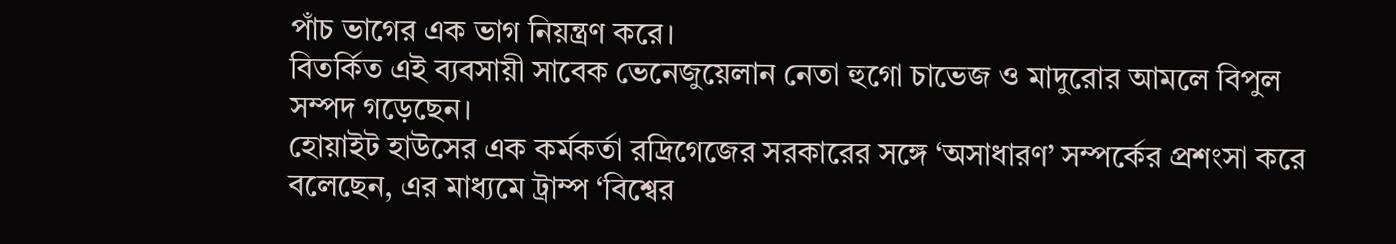পাঁচ ভাগের এক ভাগ নিয়ন্ত্রণ করে।
বিতর্কিত এই ব্যবসায়ী সাবেক ভেনেজুয়েলান নেতা হুগো চাভেজ ও মাদুরোর আমলে বিপুল সম্পদ গড়েছেন।
হোয়াইট হাউসের এক কর্মকর্তা রদ্রিগেজের সরকারের সঙ্গে ‘অসাধারণ’ সম্পর্কের প্রশংসা করে বলেছেন, এর মাধ্যমে ট্রাম্প ‘বিশ্বের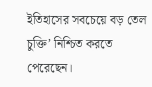ইতিহাসের সবচেয়ে বড় তেল চুক্তি’ নিশ্চিত করতে পেরেছেন।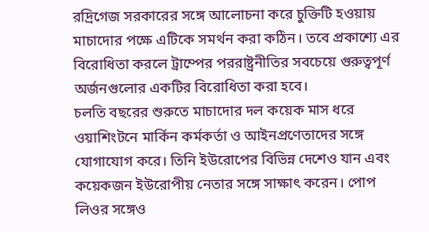রদ্রিগেজ সরকারের সঙ্গে আলোচনা করে চুক্তিটি হওয়ায় মাচাদোর পক্ষে এটিকে সমর্থন করা কঠিন। তবে প্রকাশ্যে এর বিরোধিতা করলে ট্রাম্পের পররাষ্ট্রনীতির সবচেয়ে গুরুত্বপূর্ণ অর্জনগুলোর একটির বিরোধিতা করা হবে।
চলতি বছরের শুরুতে মাচাদোর দল কয়েক মাস ধরে ওয়াশিংটনে মার্কিন কর্মকর্তা ও আইনপ্রণেতাদের সঙ্গে যোগাযোগ করে। তিনি ইউরোপের বিভিন্ন দেশেও যান এবং কয়েকজন ইউরোপীয় নেতার সঙ্গে সাক্ষাৎ করেন। পোপ লিওর সঙ্গেও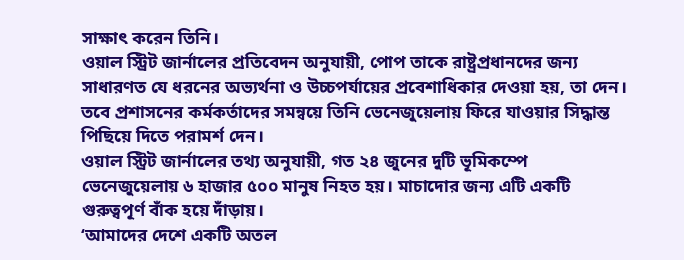সাক্ষাৎ করেন তিনি।
ওয়াল স্ট্রিট জার্নালের প্রতিবেদন অনুযায়ী, পোপ তাকে রাষ্ট্রপ্রধানদের জন্য সাধারণত যে ধরনের অভ্যর্থনা ও উচ্চপর্যায়ের প্রবেশাধিকার দেওয়া হয়, তা দেন।
তবে প্রশাসনের কর্মকর্তাদের সমন্বয়ে তিনি ভেনেজুয়েলায় ফিরে যাওয়ার সিদ্ধান্ত পিছিয়ে দিতে পরামর্শ দেন।
ওয়াল স্ট্রিট জার্নালের তথ্য অনুযায়ী, গত ২৪ জুনের দুটি ভূমিকম্পে ভেনেজুয়েলায় ৬ হাজার ৫০০ মানুষ নিহত হয়। মাচাদোর জন্য এটি একটি গুরুত্বপূর্ণ বাঁক হয়ে দাঁড়ায়।
‘আমাদের দেশে একটি অতল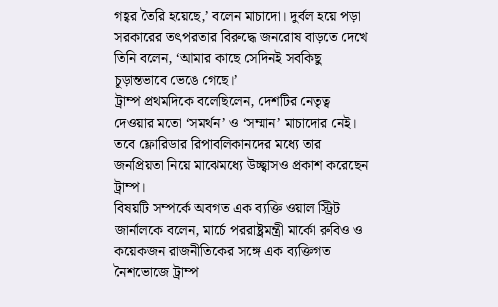গহ্বর তৈরি হয়েছে,’ বলেন মাচাদো। দুর্বল হয়ে পড়া সরকারের তৎপরতার বিরুদ্ধে জনরোষ বাড়তে দেখে তিনি বলেন, ‘আমার কাছে সেদিনই সবকিছু চূড়ান্তভাবে ভেঙে গেছে।’
ট্রাম্প প্রথমদিকে বলেছিলেন, দেশটির নেতৃত্ব দেওয়ার মতো ‘সমর্থন’ ও ‘সম্মান’ মাচাদোর নেই। তবে ফ্লোরিডার রিপাবলিকানদের মধ্যে তার জনপ্রিয়তা নিয়ে মাঝেমধ্যে উচ্ছ্বাসও প্রকাশ করেছেন ট্রাম্প।
বিষয়টি সম্পর্কে অবগত এক ব্যক্তি ওয়াল স্ট্রিট জার্নালকে বলেন, মার্চে পররাষ্ট্রমন্ত্রী মার্কো রুবিও ও কয়েকজন রাজনীতিকের সঙ্গে এক ব্যক্তিগত নৈশভোজে ট্রাম্প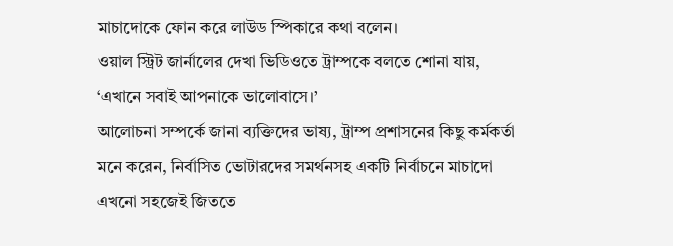মাচাদোকে ফোন করে লাউড স্পিকারে কথা বলেন।
ওয়াল স্ট্রিট জার্নালের দেখা ভিডিওতে ট্রাম্পকে বলতে শোনা যায়, ‘এখানে সবাই আপনাকে ভালোবাসে।’
আলোচনা সম্পর্কে জানা ব্যক্তিদের ভাষ্য, ট্রাম্প প্রশাসনের কিছু কর্মকর্তা মনে করেন, নির্বাসিত ভোটারদের সমর্থনসহ একটি নির্বাচনে মাচাদো এখনো সহজেই জিততে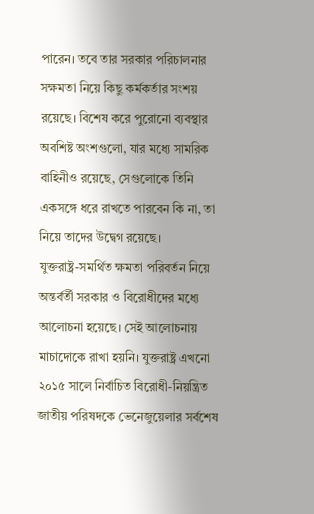পারেন। তবে তার সরকার পরিচালনার সক্ষমতা নিয়ে কিছু কর্মকর্তার সংশয় রয়েছে। বিশেষ করে পুরোনো ব্যবস্থার অবশিষ্ট অংশগুলো, যার মধ্যে সামরিক বাহিনীও রয়েছে, সেগুলোকে তিনি একসঙ্গে ধরে রাখতে পারবেন কি না, তা নিয়ে তাদের উদ্বেগ রয়েছে।
যুক্তরাষ্ট্র-সমর্থিত ক্ষমতা পরিবর্তন নিয়ে অন্তর্বর্তী সরকার ও বিরোধীদের মধ্যে আলোচনা হয়েছে। সেই আলোচনায় মাচাদোকে রাখা হয়নি। যুক্তরাষ্ট্র এখনো ২০১৫ সালে নির্বাচিত বিরোধী-নিয়ন্ত্রিত জাতীয় পরিষদকে ভেনেজুয়েলার সর্বশেষ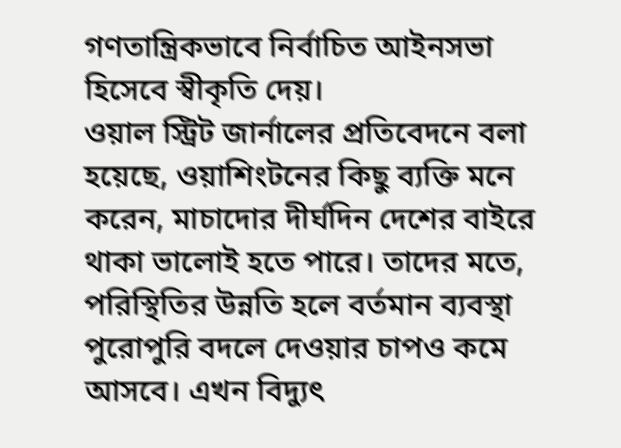গণতান্ত্রিকভাবে নির্বাচিত আইনসভা হিসেবে স্বীকৃতি দেয়।
ওয়াল স্ট্রিট জার্নালের প্রতিবেদনে বলা হয়েছে, ওয়াশিংটনের কিছু ব্যক্তি মনে করেন, মাচাদোর দীর্ঘদিন দেশের বাইরে থাকা ভালোই হতে পারে। তাদের মতে, পরিস্থিতির উন্নতি হলে বর্তমান ব্যবস্থা পুরোপুরি বদলে দেওয়ার চাপও কমে আসবে। এখন বিদ্যুৎ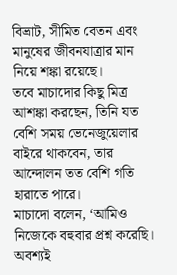বিভ্রাট, সীমিত বেতন এবং মানুষের জীবনযাত্রার মান নিয়ে শঙ্কা রয়েছে।
তবে মাচাদোর কিছু মিত্র আশঙ্কা করছেন, তিনি যত বেশি সময় ভেনেজুয়েলার বাইরে থাকবেন, তার আন্দোলন তত বেশি গতি হারাতে পারে।
মাচাদো বলেন, ‘আমিও নিজেকে বহুবার প্রশ্ন করেছি। অবশ্যই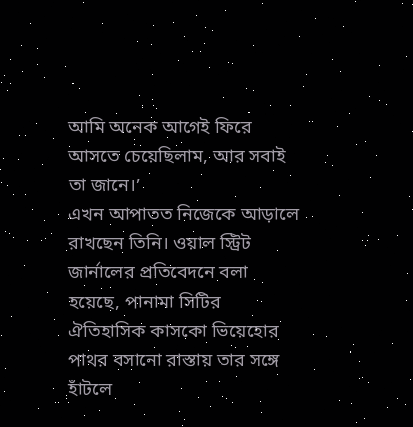আমি অনেক আগেই ফিরে আসতে চেয়েছিলাম, আর সবাই তা জানে।’
এখন আপাতত নিজেকে আড়ালে রাখছেন তিনি। ওয়াল স্ট্রিট জার্নালের প্রতিবেদনে বলা হয়েছে, পানামা সিটির ঐতিহাসিক কাসকো ভিয়েহোর পাথর বসানো রাস্তায় তার সঙ্গে হাঁটলে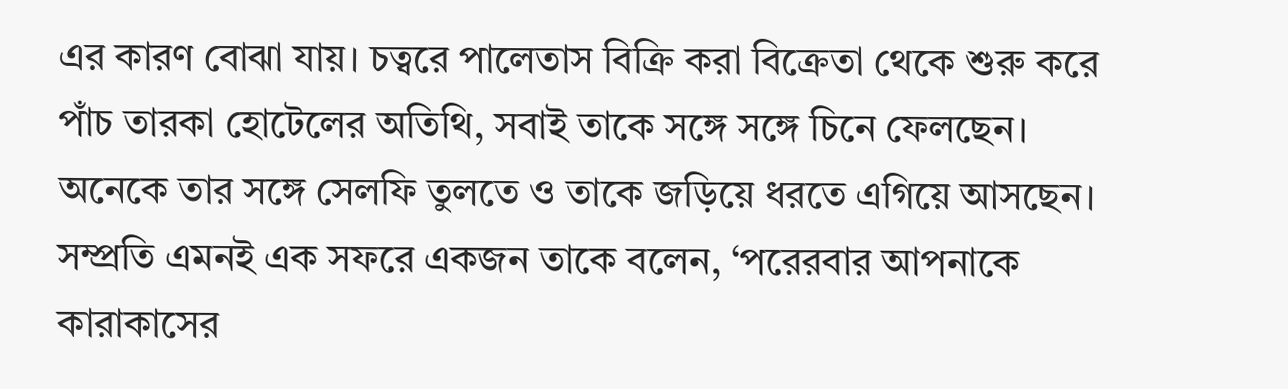এর কারণ বোঝা যায়। চত্বরে পালেতাস বিক্রি করা বিক্রেতা থেকে শুরু করে পাঁচ তারকা হোটেলের অতিথি, সবাই তাকে সঙ্গে সঙ্গে চিনে ফেলছেন। অনেকে তার সঙ্গে সেলফি তুলতে ও তাকে জড়িয়ে ধরতে এগিয়ে আসছেন।
সম্প্রতি এমনই এক সফরে একজন তাকে বলেন, ‘পরেরবার আপনাকে কারাকাসের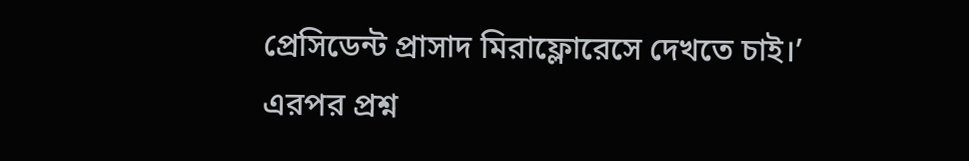প্রেসিডেন্ট প্রাসাদ মিরাফ্লোরেসে দেখতে চাই।’ এরপর প্রশ্ন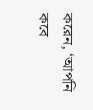করেন, ‘আপনি কবে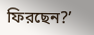ফিরছেন?’